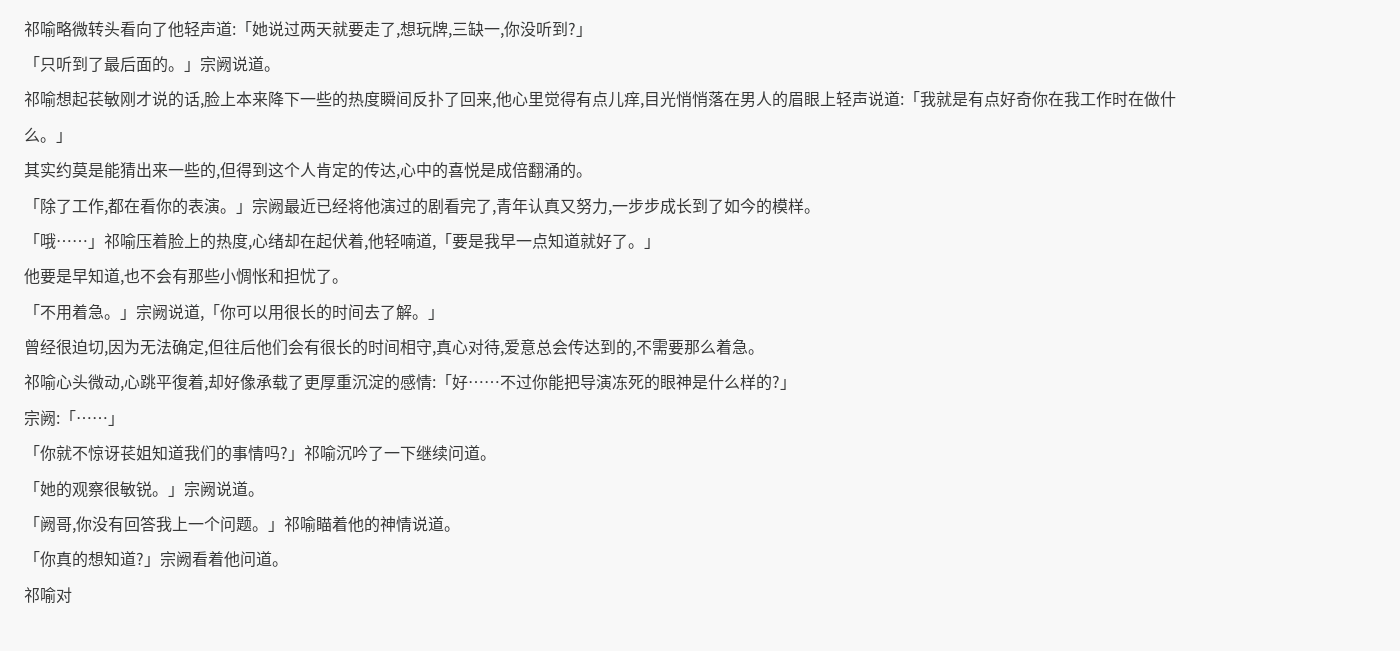祁喻略微转头看向了他轻声道:「她说过两天就要走了,想玩牌,三缺一,你没听到?」
「只听到了最后面的。」宗阙说道。
祁喻想起苌敏刚才说的话,脸上本来降下一些的热度瞬间反扑了回来,他心里觉得有点儿痒,目光悄悄落在男人的眉眼上轻声说道:「我就是有点好奇你在我工作时在做什么。」
其实约莫是能猜出来一些的,但得到这个人肯定的传达,心中的喜悦是成倍翻涌的。
「除了工作,都在看你的表演。」宗阙最近已经将他演过的剧看完了,青年认真又努力,一步步成长到了如今的模样。
「哦……」祁喻压着脸上的热度,心绪却在起伏着,他轻喃道,「要是我早一点知道就好了。」
他要是早知道,也不会有那些小惆怅和担忧了。
「不用着急。」宗阙说道,「你可以用很长的时间去了解。」
曾经很迫切,因为无法确定,但往后他们会有很长的时间相守,真心对待,爱意总会传达到的,不需要那么着急。
祁喻心头微动,心跳平復着,却好像承载了更厚重沉淀的感情:「好……不过你能把导演冻死的眼神是什么样的?」
宗阙:「……」
「你就不惊讶苌姐知道我们的事情吗?」祁喻沉吟了一下继续问道。
「她的观察很敏锐。」宗阙说道。
「阙哥,你没有回答我上一个问题。」祁喻瞄着他的神情说道。
「你真的想知道?」宗阙看着他问道。
祁喻对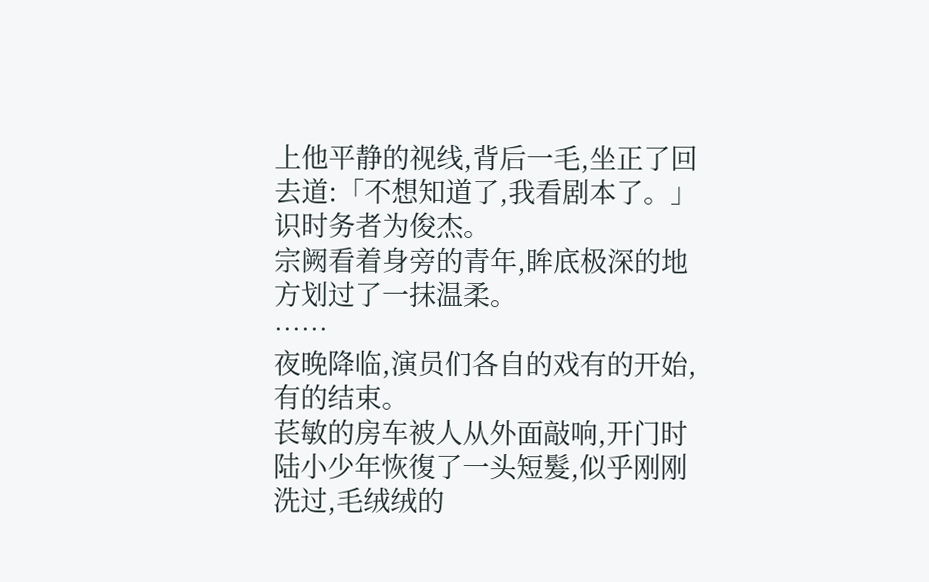上他平静的视线,背后一毛,坐正了回去道:「不想知道了,我看剧本了。」
识时务者为俊杰。
宗阙看着身旁的青年,眸底极深的地方划过了一抹温柔。
……
夜晚降临,演员们各自的戏有的开始,有的结束。
苌敏的房车被人从外面敲响,开门时陆小少年恢復了一头短髮,似乎刚刚洗过,毛绒绒的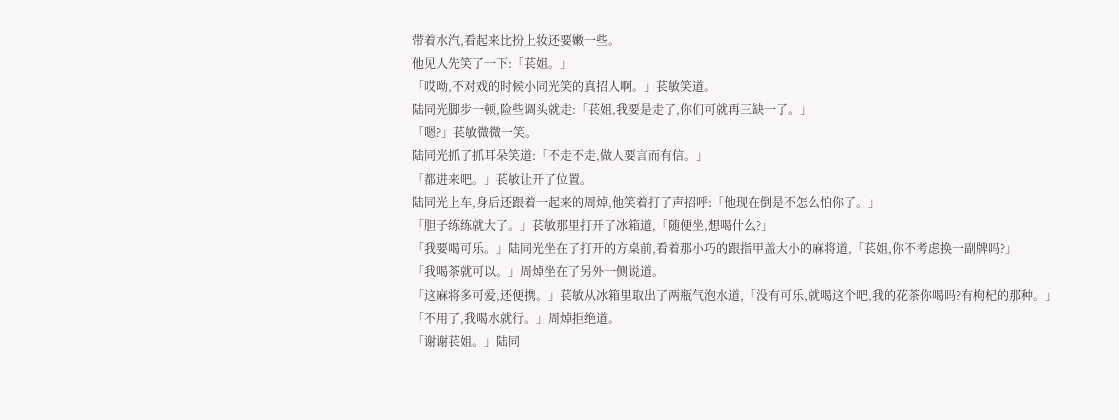带着水汽,看起来比扮上妆还要嫩一些。
他见人先笑了一下:「苌姐。」
「哎呦,不对戏的时候小同光笑的真招人啊。」苌敏笑道。
陆同光脚步一顿,险些调头就走:「苌姐,我要是走了,你们可就再三缺一了。」
「嗯?」苌敏微微一笑。
陆同光抓了抓耳朵笑道:「不走不走,做人要言而有信。」
「都进来吧。」苌敏让开了位置。
陆同光上车,身后还跟着一起来的周焯,他笑着打了声招呼:「他现在倒是不怎么怕你了。」
「胆子练练就大了。」苌敏那里打开了冰箱道,「随便坐,想喝什么?」
「我要喝可乐。」陆同光坐在了打开的方桌前,看着那小巧的跟指甲盖大小的麻将道,「苌姐,你不考虑换一副牌吗?」
「我喝茶就可以。」周焯坐在了另外一侧说道。
「这麻将多可爱,还便携。」苌敏从冰箱里取出了两瓶气泡水道,「没有可乐,就喝这个吧,我的花茶你喝吗?有枸杞的那种。」
「不用了,我喝水就行。」周焯拒绝道。
「谢谢苌姐。」陆同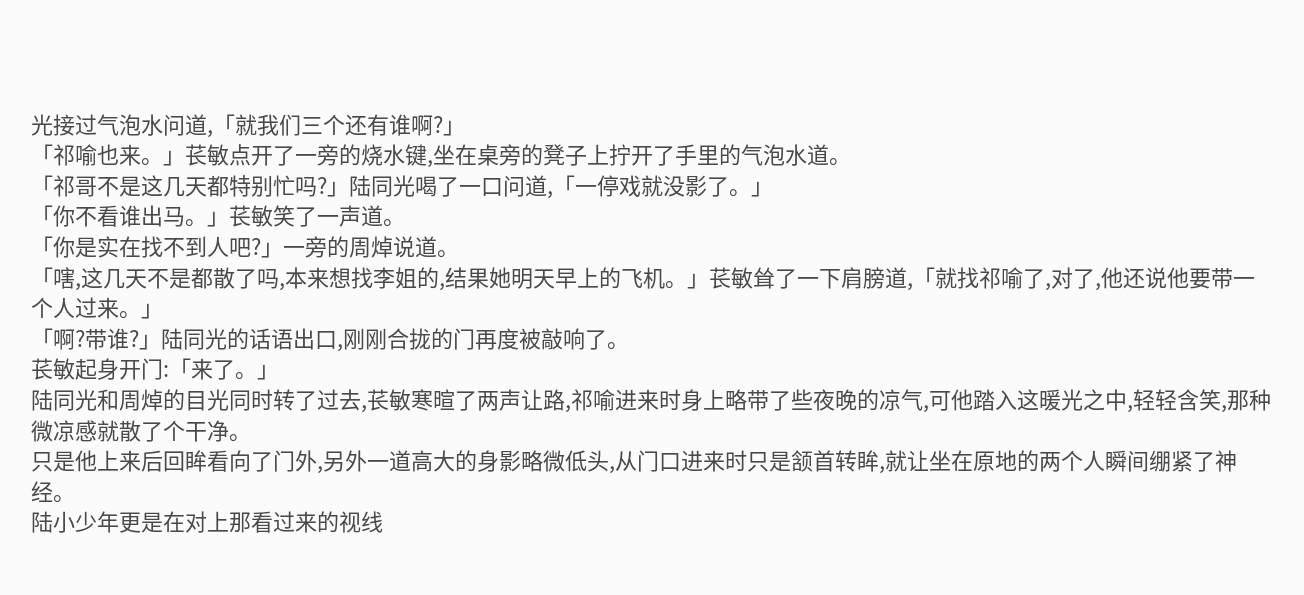光接过气泡水问道,「就我们三个还有谁啊?」
「祁喻也来。」苌敏点开了一旁的烧水键,坐在桌旁的凳子上拧开了手里的气泡水道。
「祁哥不是这几天都特别忙吗?」陆同光喝了一口问道,「一停戏就没影了。」
「你不看谁出马。」苌敏笑了一声道。
「你是实在找不到人吧?」一旁的周焯说道。
「嗐,这几天不是都散了吗,本来想找李姐的,结果她明天早上的飞机。」苌敏耸了一下肩膀道,「就找祁喻了,对了,他还说他要带一个人过来。」
「啊?带谁?」陆同光的话语出口,刚刚合拢的门再度被敲响了。
苌敏起身开门:「来了。」
陆同光和周焯的目光同时转了过去,苌敏寒暄了两声让路,祁喻进来时身上略带了些夜晚的凉气,可他踏入这暖光之中,轻轻含笑,那种微凉感就散了个干净。
只是他上来后回眸看向了门外,另外一道高大的身影略微低头,从门口进来时只是颔首转眸,就让坐在原地的两个人瞬间绷紧了神经。
陆小少年更是在对上那看过来的视线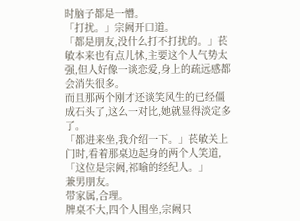时脑子都是一懵。
「打扰。」宗阙开口道。
「都是朋友,没什么打不打扰的。」苌敏本来也有点儿怵,主要这个人气势太强,但人好像一谈恋爱,身上的疏远感都会消失很多。
而且那两个刚才还谈笑风生的已经僵成石头了,这么一对比,她就显得淡定多了。
「都进来坐,我介绍一下。」苌敏关上门时,看着那桌边起身的两个人笑道,「这位是宗阙,祁喻的经纪人。」
兼男朋友。
带家属,合理。
牌桌不大,四个人围坐,宗阙只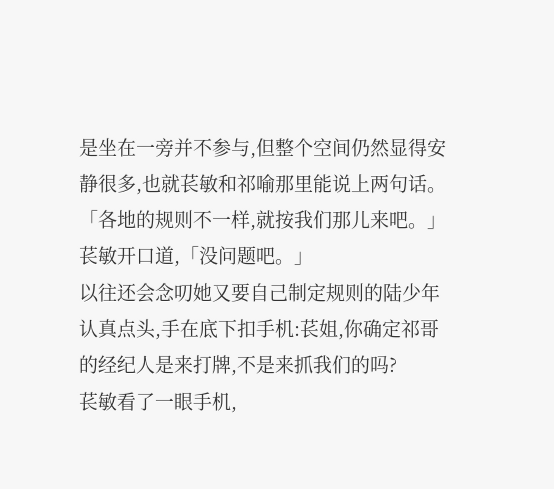是坐在一旁并不参与,但整个空间仍然显得安静很多,也就苌敏和祁喻那里能说上两句话。
「各地的规则不一样,就按我们那儿来吧。」苌敏开口道,「没问题吧。」
以往还会念叨她又要自己制定规则的陆少年认真点头,手在底下扣手机:苌姐,你确定祁哥的经纪人是来打牌,不是来抓我们的吗?
苌敏看了一眼手机,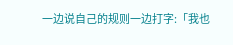一边说自己的规则一边打字:「我也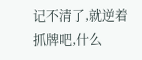记不清了,就逆着抓牌吧,什么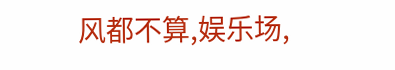风都不算,娱乐场,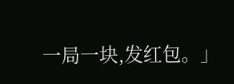一局一块,发红包。」